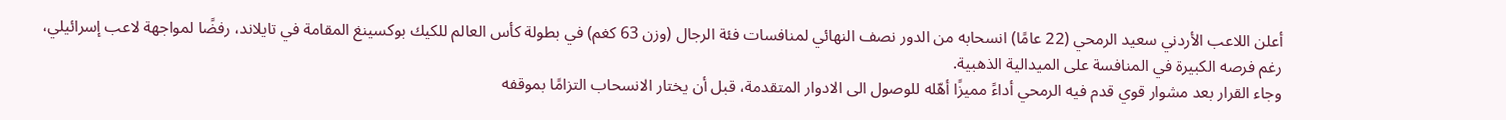أعلن اللاعب الأردني سعيد الرمحي (22 عامًا) انسحابه من الدور نصف النهائي لمنافسات فئة الرجال (وزن 63 كغم) في بطولة كأس العالم للكيك بوكسينغ المقامة في تايلاند، رفضًا لمواجهة لاعب إسرائيلي، رغم فرصه الكبيرة في المنافسة على الميدالية الذهبية.
وجاء القرار بعد مشوار قوي قدم فيه الرمحي أداءً مميزًا أهّله للوصول الى الادوار المتقدمة، قبل أن يختار الانسحاب التزامًا بموقفه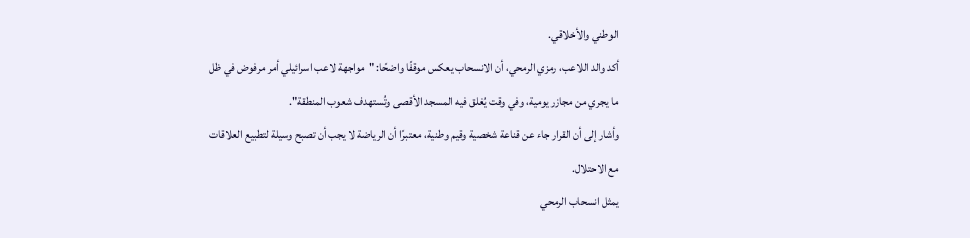الوطني والأخلاقي.
أكد والد اللاعب، رمزي الرمحي، أن الانسحاب يعكس موقفًا واضحًا: "مواجهة لاعب اسرائيلي أمر مرفوض في ظل ما يجري من مجازر يومية، وفي وقت يُغلق فيه المسجد الأقصى وتُستهدف شعوب المنطقة".
وأشار إلى أن القرار جاء عن قناعة شخصية وقيم وطنية، معتبرًا أن الرياضة لا يجب أن تصبح وسيلة لتطبيع العلاقات مع الاحتلال.
يمثل انسحاب الرمحي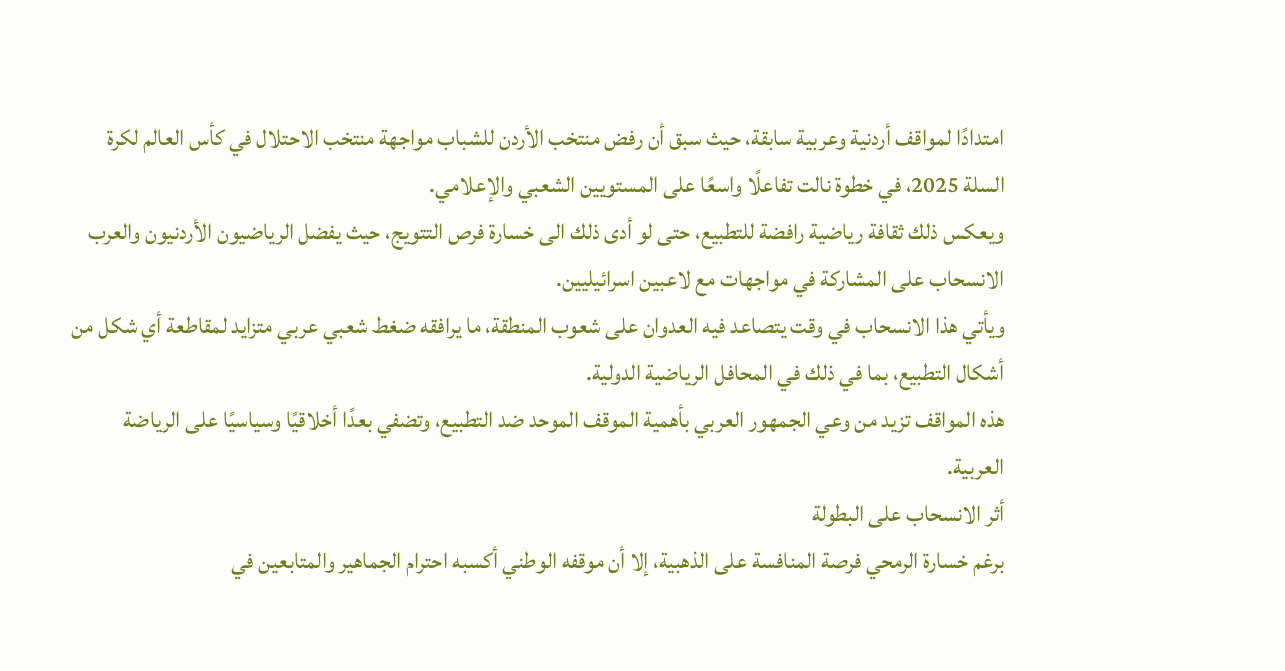امتدادًا لمواقف أردنية وعربية سابقة، حيث سبق أن رفض منتخب الأردن للشباب مواجهة منتخب الاحتلال في كأس العالم لكرة السلة 2025، في خطوة نالت تفاعلًا واسعًا على المستويين الشعبي والإعلامي.
ويعكس ذلك ثقافة رياضية رافضة للتطبيع، حتى لو أدى ذلك الى خسارة فرص التتويج، حيث يفضل الرياضيون الأردنيون والعرب الانسحاب على المشاركة في مواجهات مع لاعبين اسرائيليين.
ويأتي هذا الانسحاب في وقت يتصاعد فيه العدوان على شعوب المنطقة، ما يرافقه ضغط شعبي عربي متزايد لمقاطعة أي شكل من أشكال التطبيع، بما في ذلك في المحافل الرياضية الدولية.
هذه المواقف تزيد من وعي الجمهور العربي بأهمية الموقف الموحد ضد التطبيع، وتضفي بعدًا أخلاقيًا وسياسيًا على الرياضة العربية.
أثر الانسحاب على البطولة
برغم خسارة الرمحي فرصة المنافسة على الذهبية، إلا أن موقفه الوطني أكسبه احترام الجماهير والمتابعين في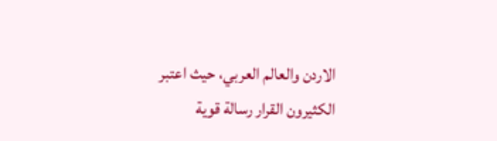الاردن والعالم العربي، حيث اعتبر الكثيرون القرار رسالة قوية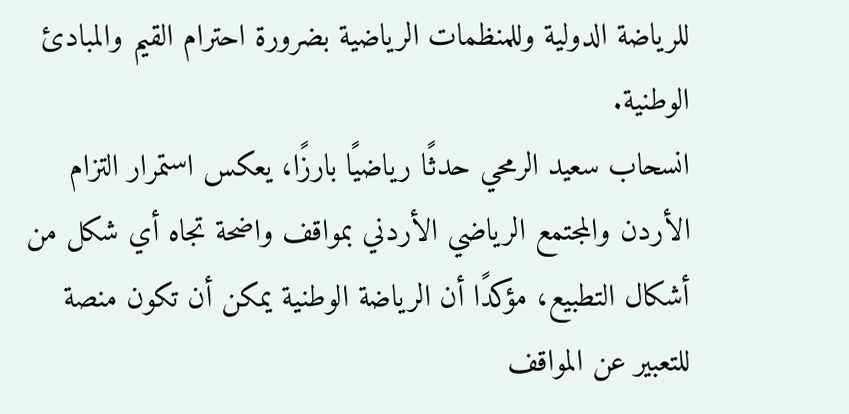للرياضة الدولية وللمنظمات الرياضية بضرورة احترام القيم والمبادئ الوطنية.
انسحاب سعيد الرمحي حدثًا رياضيًا بارزًا، يعكس استمرار التزام الأردن والمجتمع الرياضي الأردني بمواقف واضحة تجاه أي شكل من أشكال التطبيع، مؤكدًا أن الرياضة الوطنية يمكن أن تكون منصة للتعبير عن المواقف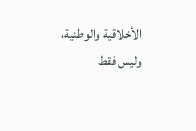الأخلاقية والوطنية، وليس فقط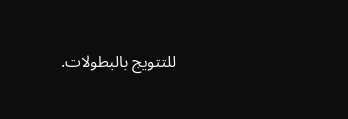للتتويج بالبطولات.